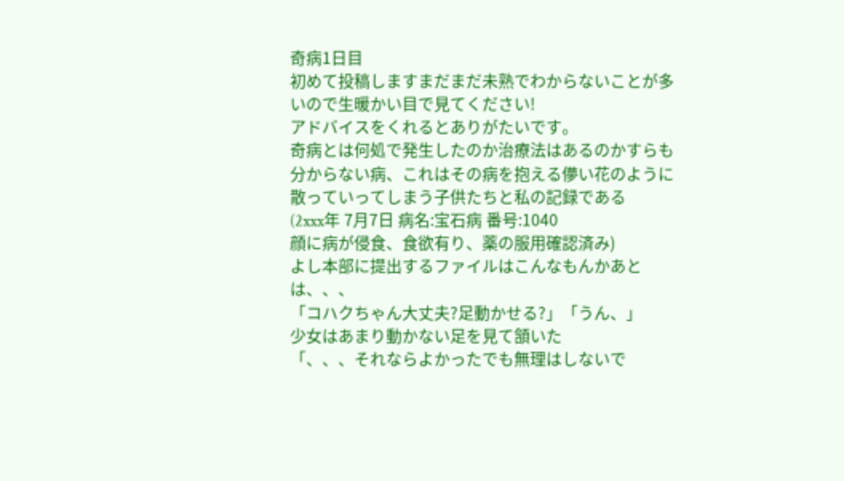奇病1日目
初めて投稿しますまだまだ未熟でわからないことが多いので生暖かい目で見てください!
アドバイスをくれるとありがたいです。
奇病とは何処で発生したのか治療法はあるのかすらも分からない病、これはその病を抱える儚い花のように散っていってしまう子供たちと私の記録である
(2xxx年 7月7日 病名:宝石病 番号:1040
顔に病が侵食、食欲有り、薬の服用確認済み)
よし本部に提出するファイルはこんなもんかあとは、、、
「コハクちゃん大丈夫?足動かせる?」「うん、」
少女はあまり動かない足を見て頷いた
「、、、それならよかったでも無理はしないで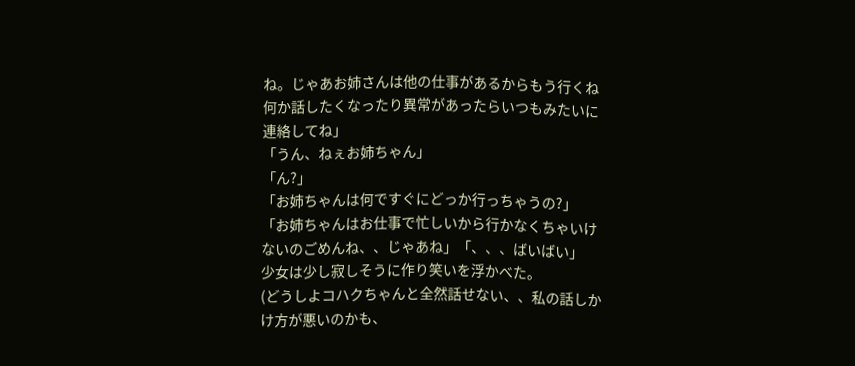ね。じゃあお姉さんは他の仕事があるからもう行くね何か話したくなったり異常があったらいつもみたいに連絡してね」
「うん、ねぇお姉ちゃん」
「ん?」
「お姉ちゃんは何ですぐにどっか行っちゃうの?」
「お姉ちゃんはお仕事で忙しいから行かなくちゃいけないのごめんね、、じゃあね」「、、、ばいばい」
少女は少し寂しそうに作り笑いを浮かべた。
(どうしよコハクちゃんと全然話せない、、私の話しかけ方が悪いのかも、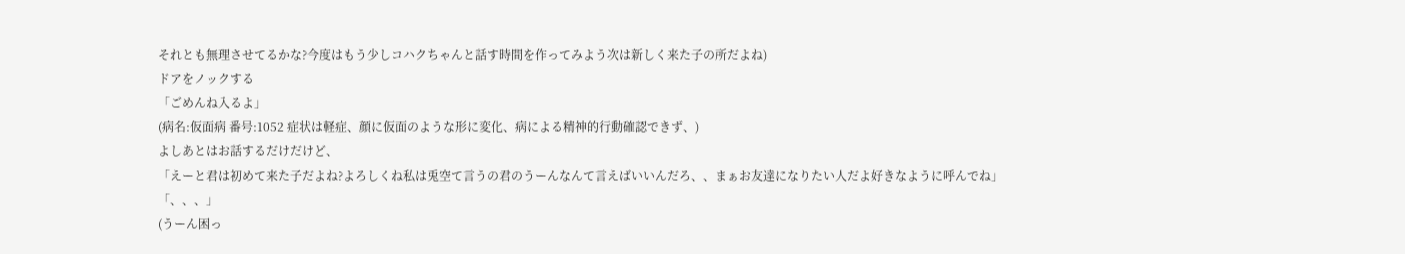それとも無理させてるかな?今度はもう少しコハクちゃんと話す時間を作ってみよう次は新しく来た子の所だよね)
ドアをノックする
「ごめんね入るよ」
(病名:仮面病 番号:1052 症状は軽症、顔に仮面のような形に変化、病による精神的行動確認できず、)
よしあとはお話するだけだけど、
「えーと君は初めて来た子だよね?よろしくね私は兎空て言うの君のうーんなんて言えばいいんだろ、、まぁお友達になりたい人だよ好きなように呼んでね」
「、、、」
(うーん困っ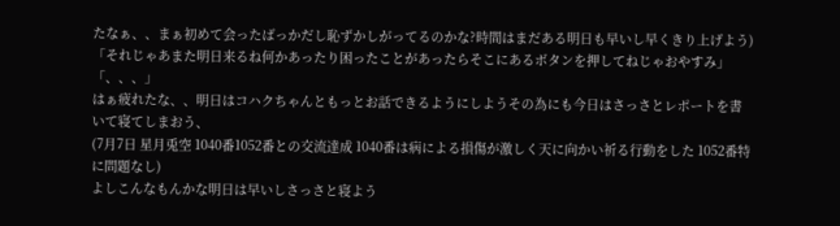たなぁ、、まぁ初めて会ったばっかだし恥ずかしがってるのかな?時間はまだある明日も早いし早くきり上げよう)
「それじゃあまた明日来るね何かあったり困ったことがあったらそこにあるボタンを押してねじゃおやすみ」
「、、、」
はぁ疲れたな、、明日はコハクちゃんともっとお話できるようにしようその為にも今日はさっさとレポートを書いて寝てしまおう、
(7月7日 星月兎空 1040番1052番との交流達成 1040番は病による損傷が激しく天に向かい祈る行動をした 1052番特に問題なし)
よしこんなもんかな明日は早いしさっさと寝よう